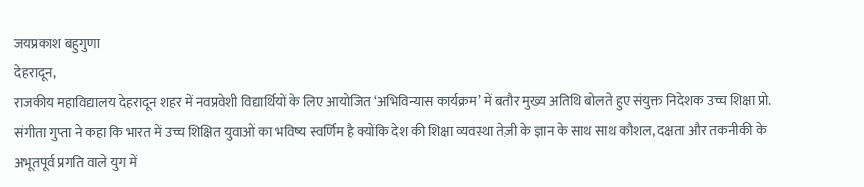जयप्रकाश बहुगुणा
देहरादून,
राजकीय महाविद्यालय देहरादून शहर में नवप्रवेशी विद्यार्थियों के लिए आयोजित ‘अभिविन्यास कार्यक्रम’ में बतौर मुख्य अतिथि बोलते हुए संयुक्त निदेशक उच्च शिक्षा प्रो. संगीता गुप्ता ने कहा कि भारत में उच्च शिक्षित युवाओं का भविष्य स्वर्णिम है क्योंकि देश की शिक्षा व्यवस्था तेज़ी के ज्ञान के साथ साथ कौशल, दक्षता और तकनीकी के अभूतपूर्व प्रगति वाले युग में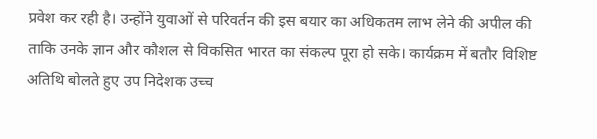प्रवेश कर रही है। उन्होंने युवाओं से परिवर्तन की इस बयार का अधिकतम लाभ लेने की अपील की ताकि उनके ज्ञान और कौशल से विकसित भारत का संकल्प पूरा हो सके। कार्यक्रम में बतौर विशिष्ट अतिथि बोलते हुए उप निदेशक उच्च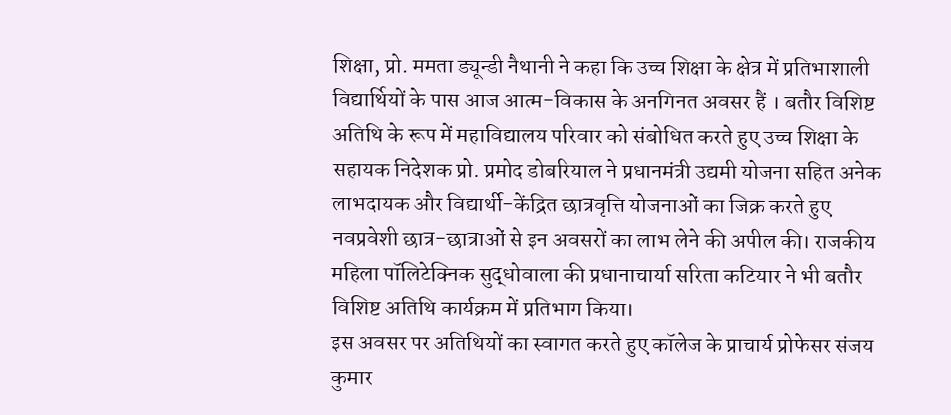शिक्षा, प्रो. ममता ड्यून्डी नैथानी ने कहा कि उच्च शिक्षा के क्षेत्र में प्रतिभाशाली विद्यार्थियों के पास आज आत्म-विकास के अनगिनत अवसर हैं । बतौर विशिष्ट अतिथि के रूप में महाविद्यालय परिवार को संबोधित करते हुए उच्च शिक्षा के सहायक निदेशक प्रो. प्रमोद डोबरियाल ने प्रधानमंत्री उद्यमी योजना सहित अनेक लाभदायक और विद्यार्थी-केंद्रित छात्रवृत्ति योजनाओं का जिक्र करते हुए नवप्रवेशी छात्र-छात्राओं से इन अवसरों का लाभ लेने की अपील की। राजकीय महिला पॉलिटेक्निक सुद्धोवाला की प्रधानाचार्या सरिता कटियार ने भी बतौर विशिष्ट अतिथि कार्यक्रम में प्रतिभाग किया।
इस अवसर पर अतिथियों का स्वागत करते हुए कॉलेज के प्राचार्य प्रोफेसर संजय कुमार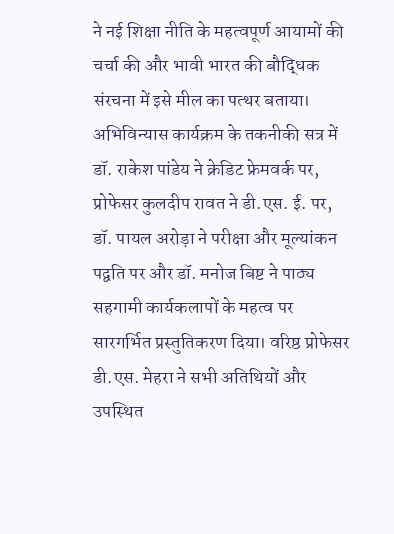ने नई शिक्षा नीति के महत्वपूर्ण आयामों की चर्चा की और भावी भारत की बौद्धिक संरचना में इसे मील का पत्थर बताया। अभिविन्यास कार्यक्रम के तकनीकी सत्र में डॉ. राकेश पांडेय ने क्रेडिट फ्रेमवर्क पर, प्रोफेसर कुलदीप रावत ने डी.एस. ई. पर, डॉ. पायल अरोड़ा ने परीक्षा और मूल्यांकन पद्वति पर और डॉ. मनोज बिष्ट ने पाठ्य सहगामी कार्यकलापों के महत्व पर सारगर्भित प्रस्तुतिकरण दिया। वरिष्ठ प्रोफेसर डी.एस. मेहरा ने सभी अतिथियों और उपस्थित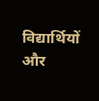विद्यार्थियों और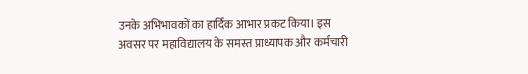उनके अभिभावकों का हार्दिक आभार प्रकट किया। इस अवसर पर महाविद्यालय के समस्त प्राध्यापक और कर्मचारी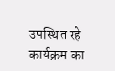उपस्थित रहे कार्यक्रम का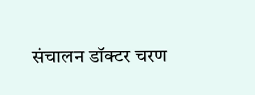संचालन डॉक्टर चरण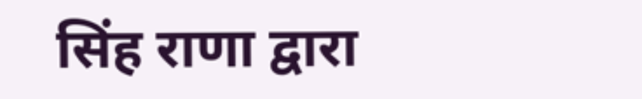सिंह राणा द्वारा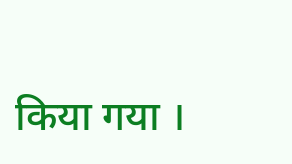किया गया ।